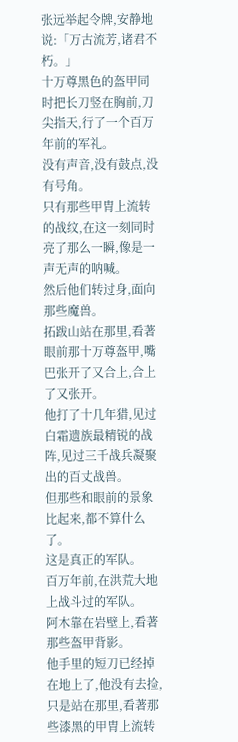张远举起令牌,安静地说:「万古流芳,诸君不朽。」
十万尊黑色的盔甲同时把长刀竖在胸前,刀尖指天,行了一个百万年前的军礼。
没有声音,没有鼓点,没有号角。
只有那些甲胄上流转的战纹,在这一刻同时亮了那么一瞬,像是一声无声的呐喊。
然后他们转过身,面向那些魔兽。
拓跋山站在那里,看著眼前那十万尊盔甲,嘴巴张开了又合上,合上了又张开。
他打了十几年猎,见过白霜遗族最精锐的战阵,见过三千战兵凝聚出的百丈战兽。
但那些和眼前的景象比起来,都不算什么了。
这是真正的军队。
百万年前,在洪荒大地上战斗过的军队。
阿木靠在岩壁上,看著那些盔甲背影。
他手里的短刀已经掉在地上了,他没有去捡,只是站在那里,看著那些漆黑的甲胄上流转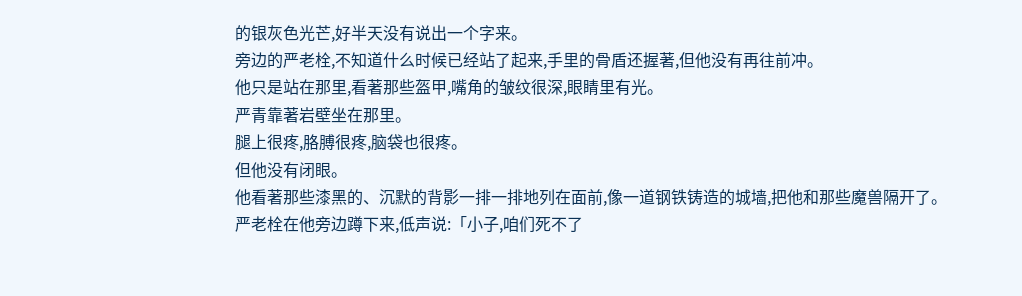的银灰色光芒,好半天没有说出一个字来。
旁边的严老栓,不知道什么时候已经站了起来,手里的骨盾还握著,但他没有再往前冲。
他只是站在那里,看著那些盔甲,嘴角的皱纹很深,眼睛里有光。
严青靠著岩壁坐在那里。
腿上很疼,胳膊很疼,脑袋也很疼。
但他没有闭眼。
他看著那些漆黑的、沉默的背影一排一排地列在面前,像一道钢铁铸造的城墙,把他和那些魔兽隔开了。
严老栓在他旁边蹲下来,低声说:「小子,咱们死不了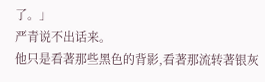了。」
严青说不出话来。
他只是看著那些黑色的背影,看著那流转著银灰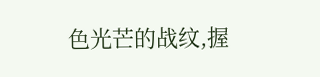色光芒的战纹,握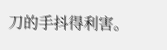刀的手抖得利害。